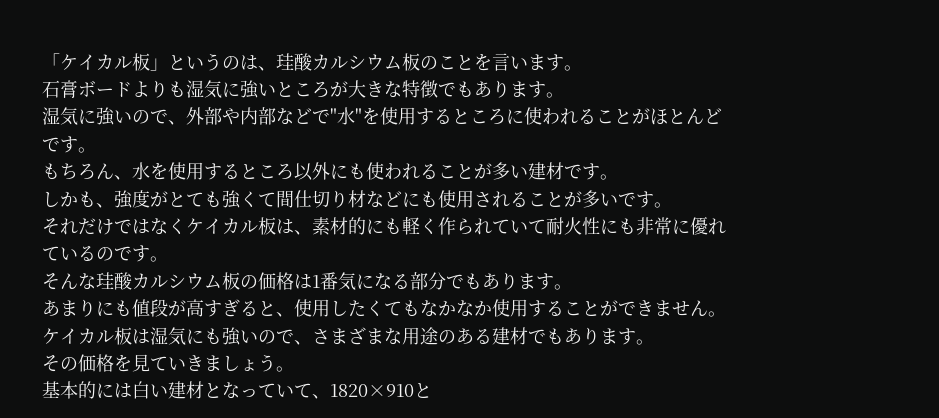「ケイカル板」というのは、珪酸カルシウム板のことを言います。
石膏ボードよりも湿気に強いところが大きな特徴でもあります。
湿気に強いので、外部や内部などで"水"を使用するところに使われることがほとんどです。
もちろん、水を使用するところ以外にも使われることが多い建材です。
しかも、強度がとても強くて間仕切り材などにも使用されることが多いです。
それだけではなくケイカル板は、素材的にも軽く作られていて耐火性にも非常に優れているのです。
そんな珪酸カルシウム板の価格は1番気になる部分でもあります。
あまりにも値段が高すぎると、使用したくてもなかなか使用することができません。
ケイカル板は湿気にも強いので、さまざまな用途のある建材でもあります。
その価格を見ていきましょう。
基本的には白い建材となっていて、1820×910と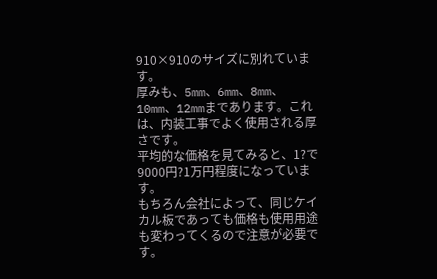910×910のサイズに別れています。
厚みも、5mm、6mm、8mm、10mm、12mmまであります。これは、内装工事でよく使用される厚さです。
平均的な価格を見てみると、1?で9000円?1万円程度になっています。
もちろん会社によって、同じケイカル板であっても価格も使用用途も変わってくるので注意が必要です。